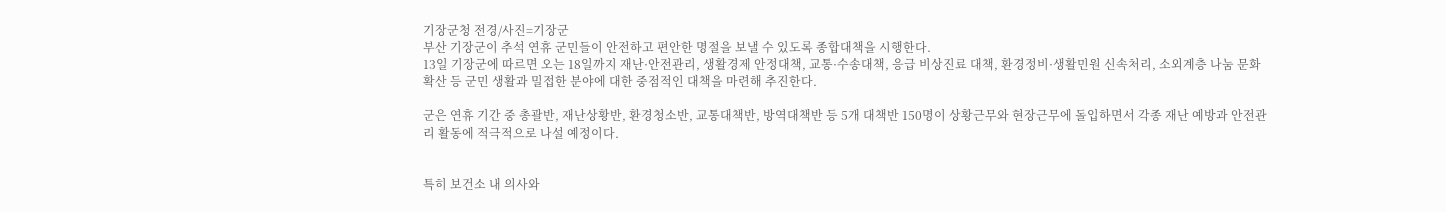기장군청 전경/사진=기장군
부산 기장군이 추석 연휴 군민들이 안전하고 편안한 명절을 보낼 수 있도록 종합대책을 시행한다.
13일 기장군에 따르면 오는 18일까지 재난·안전관리, 생활경제 안정대책, 교통·수송대책, 응급 비상진료 대책, 환경정비·생활민원 신속처리, 소외계층 나눔 문화 확산 등 군민 생활과 밀접한 분야에 대한 중점적인 대책을 마련해 추진한다.

군은 연휴 기간 중 총괄반, 재난상황반, 환경청소반, 교통대책반, 방역대책반 등 5개 대책반 150명이 상황근무와 현장근무에 돌입하면서 각종 재난 예방과 안전관리 활동에 적극적으로 나설 예정이다.


특히 보건소 내 의사와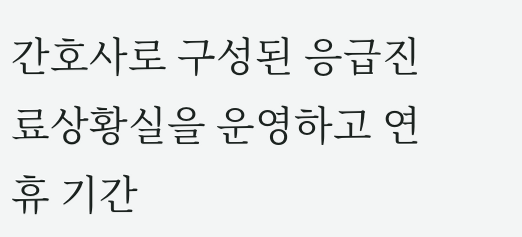간호사로 구성된 응급진료상황실을 운영하고 연휴 기간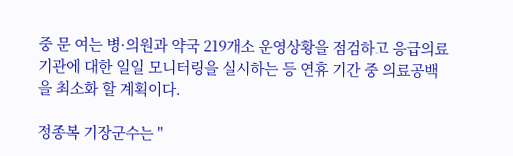중 문 여는 병·의원과 약국 219개소 운영상황을 점검하고 응급의료기관에 대한 일일 모니터링을 실시하는 등 연휴 기간 중 의료공백을 최소화 할 계획이다.

정종복 기장군수는 "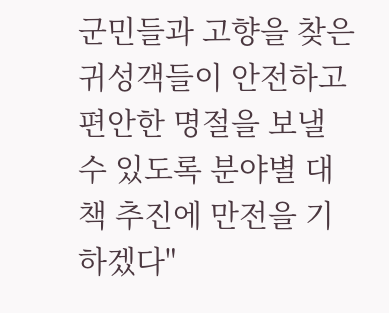군민들과 고향을 찾은 귀성객들이 안전하고 편안한 명절을 보낼 수 있도록 분야별 대책 추진에 만전을 기하겠다"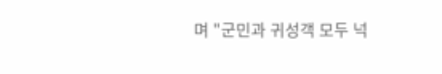며 "군민과 귀성객 모두 넉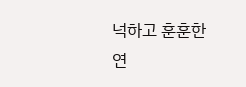넉하고 훈훈한 연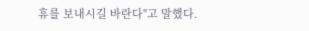휴를 보내시길 바란다"고 말했다.